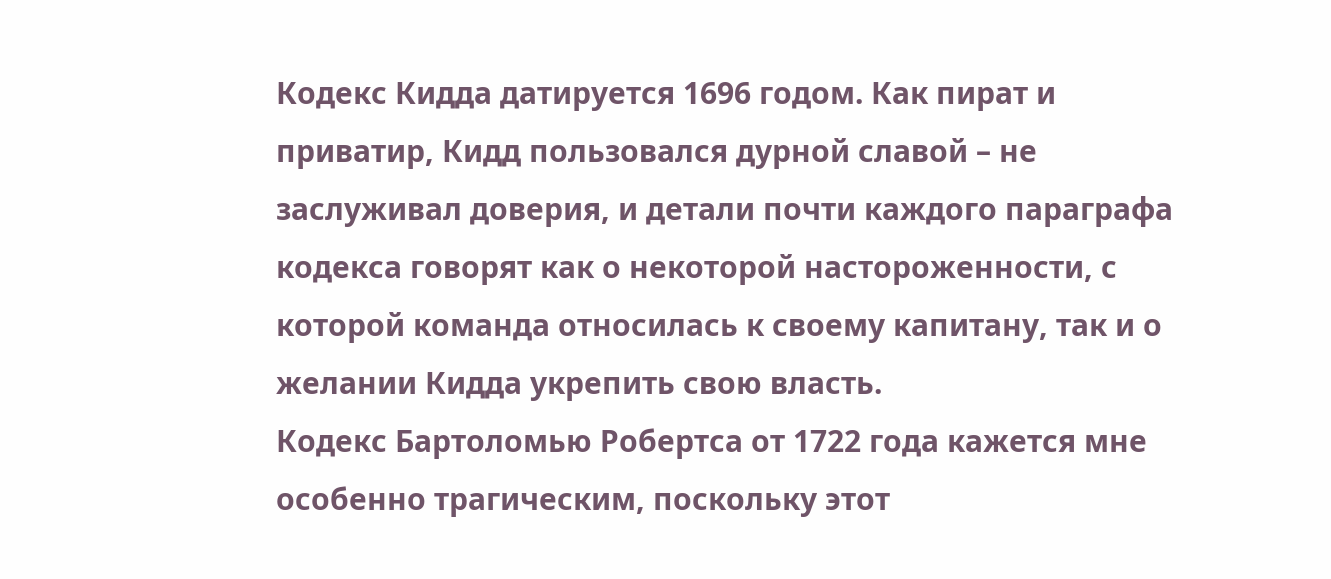Кодекс Кидда датируется 1696 годом. Как пират и приватир, Кидд пользовался дурной славой – не заслуживал доверия, и детали почти каждого параграфа кодекса говорят как о некоторой настороженности, с которой команда относилась к своему капитану, так и о желании Кидда укрепить свою власть.
Кодекс Бартоломью Робертса от 1722 года кажется мне особенно трагическим, поскольку этот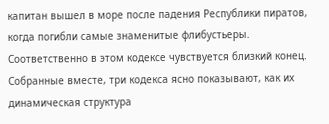капитан вышел в море после падения Республики пиратов, когда погибли самые знаменитые флибустьеры. Соответственно в этом кодексе чувствуется близкий конец.
Собранные вместе, три кодекса ясно показывают, как их динамическая структура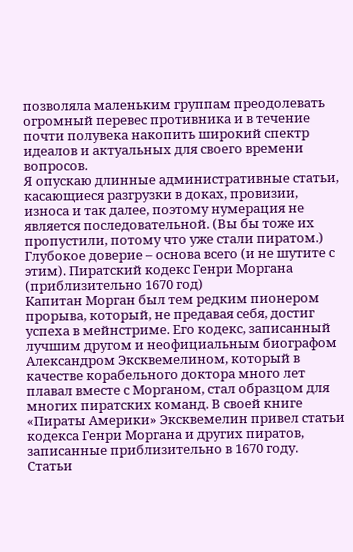позволяла маленьким группам преодолевать огромный перевес противника и в течение почти полувека накопить широкий спектр идеалов и актуальных для своего времени вопросов.
Я опускаю длинные административные статьи, касающиеся разгрузки в доках, провизии, износа и так далее, поэтому нумерация не является последовательной. (Вы бы тоже их пропустили, потому что уже стали пиратом.)
Глубокое доверие – основа всего (и не шутите с этим). Пиратский кодекс Генри Моргана (приблизительно 1670 год)
Капитан Морган был тем редким пионером прорыва, который, не предавая себя, достиг успеха в мейнстриме. Его кодекс, записанный лучшим другом и неофициальным биографом Александром Эксквемелином, который в качестве корабельного доктора много лет плавал вместе с Морганом, стал образцом для многих пиратских команд. В своей книге «Пираты Америки» Эксквемелин привел статьи кодекса Генри Моргана и других пиратов, записанные приблизительно в 1670 году.
Статьи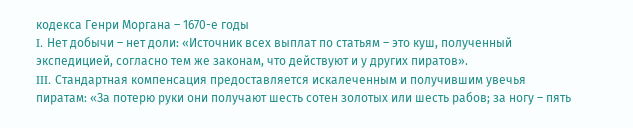кодекса Генри Моргана – 1670-е годы
I. Нет добычи – нет доли: «Источник всех выплат по статьям – это куш, полученный экспедицией, согласно тем же законам, что действуют и у других пиратов».
III. Стандартная компенсация предоставляется искалеченным и получившим увечья пиратам: «За потерю руки они получают шесть сотен золотых или шесть рабов; за ногу – пять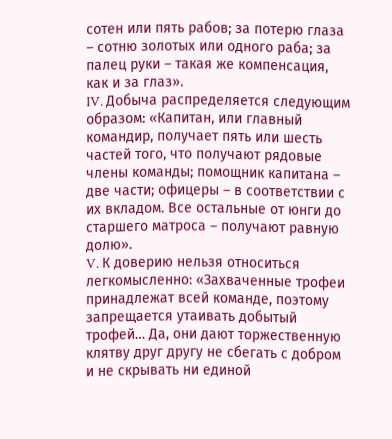сотен или пять рабов; за потерю глаза – сотню золотых или одного раба; за палец руки – такая же компенсация, как и за глаз».
IV. Добыча распределяется следующим образом: «Капитан, или главный командир, получает пять или шесть частей того, что получают рядовые члены команды; помощник капитана – две части; офицеры – в соответствии с их вкладом. Все остальные от юнги до старшего матроса – получают равную долю».
V. К доверию нельзя относиться легкомысленно: «Захваченные трофеи принадлежат всей команде, поэтому запрещается утаивать добытый трофей… Да, они дают торжественную клятву друг другу не сбегать с добром и не скрывать ни единой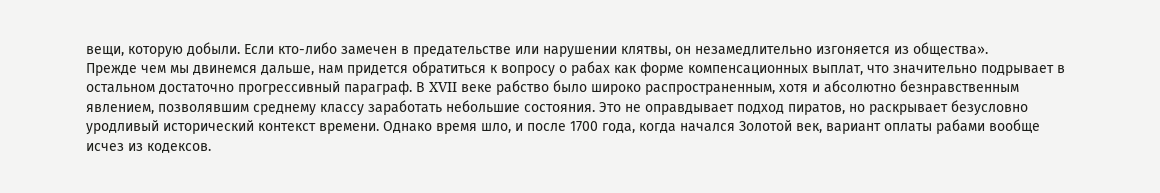вещи, которую добыли. Если кто-либо замечен в предательстве или нарушении клятвы, он незамедлительно изгоняется из общества».
Прежде чем мы двинемся дальше, нам придется обратиться к вопросу о рабах как форме компенсационных выплат, что значительно подрывает в остальном достаточно прогрессивный параграф. В XVII веке рабство было широко распространенным, хотя и абсолютно безнравственным явлением, позволявшим среднему классу заработать небольшие состояния. Это не оправдывает подход пиратов, но раскрывает безусловно уродливый исторический контекст времени. Однако время шло, и после 1700 года, когда начался Золотой век, вариант оплаты рабами вообще исчез из кодексов.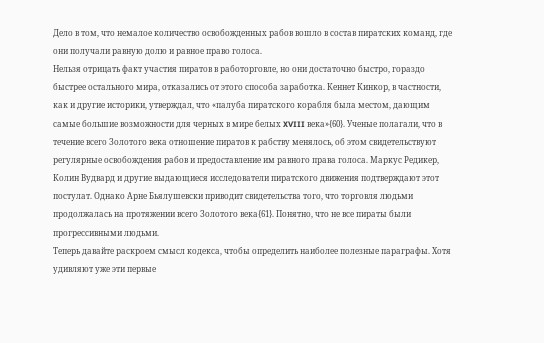Дело в том, что немалое количество освобожденных рабов вошло в состав пиратских команд, где они получали равную долю и равное право голоса.
Нельзя отрицать факт участия пиратов в работорговле, но они достаточно быстро, гораздо быстрее остального мира, отказались от этого способа заработка. Кеннет Кинкор, в частности, как и другие историки, утверждал, что «палуба пиратского корабля была местом, дающим самые большие возможности для черных в мире белых XVIII века»{60}. Ученые полагали, что в течение всего Золотого века отношение пиратов к рабству менялось, об этом свидетельствуют регулярные освобождения рабов и предоставление им равного права голоса. Маркус Редикер, Колин Вудвард и другие выдающиеся исследователи пиратского движения подтверждают этот постулат. Однако Арне Бьялушевски приводит свидетельства того, что торговля людьми продолжалась на протяжении всего Золотого века{61}. Понятно, что не все пираты были прогрессивными людьми.
Теперь давайте раскроем смысл кодекса, чтобы определить наиболее полезные параграфы. Хотя удивляют уже эти первые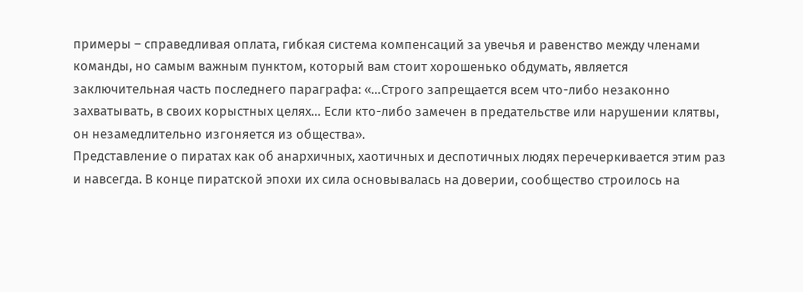примеры – справедливая оплата, гибкая система компенсаций за увечья и равенство между членами команды, но самым важным пунктом, который вам стоит хорошенько обдумать, является заключительная часть последнего параграфа: «…Строго запрещается всем что-либо незаконно захватывать, в своих корыстных целях… Если кто-либо замечен в предательстве или нарушении клятвы, он незамедлительно изгоняется из общества».
Представление о пиратах как об анархичных, хаотичных и деспотичных людях перечеркивается этим раз и навсегда. В конце пиратской эпохи их сила основывалась на доверии, сообщество строилось на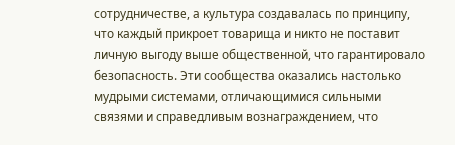сотрудничестве, а культура создавалась по принципу, что каждый прикроет товарища и никто не поставит личную выгоду выше общественной, что гарантировало безопасность. Эти сообщества оказались настолько мудрыми системами, отличающимися сильными связями и справедливым вознаграждением, что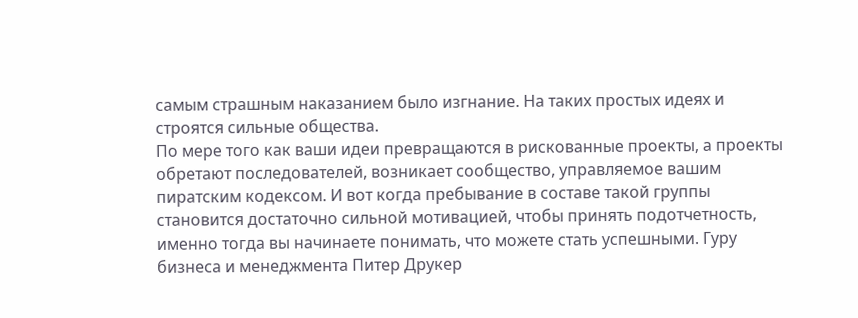самым страшным наказанием было изгнание. На таких простых идеях и строятся сильные общества.
По мере того как ваши идеи превращаются в рискованные проекты, а проекты обретают последователей, возникает сообщество, управляемое вашим пиратским кодексом. И вот когда пребывание в составе такой группы становится достаточно сильной мотивацией, чтобы принять подотчетность, именно тогда вы начинаете понимать, что можете стать успешными. Гуру бизнеса и менеджмента Питер Друкер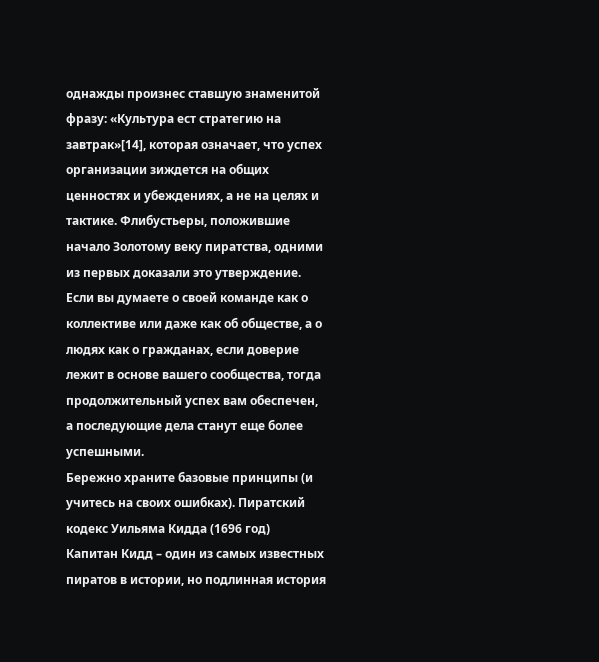однажды произнес ставшую знаменитой фразу: «Культура ест стратегию на завтрак»[14], которая означает, что успех организации зиждется на общих ценностях и убеждениях, а не на целях и тактике. Флибустьеры, положившие начало Золотому веку пиратства, одними из первых доказали это утверждение. Если вы думаете о своей команде как о коллективе или даже как об обществе, а о людях как о гражданах, если доверие лежит в основе вашего сообщества, тогда продолжительный успех вам обеспечен, а последующие дела станут еще более успешными.
Бережно храните базовые принципы (и учитесь на своих ошибках). Пиратский кодекс Уильяма Кидда (1696 год)
Капитан Кидд – один из самых известных пиратов в истории, но подлинная история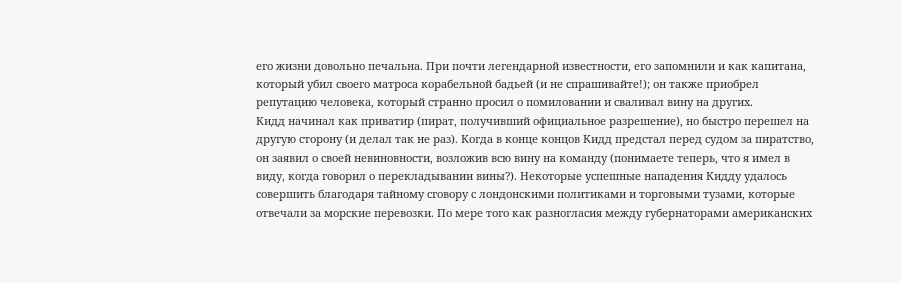его жизни довольно печальна. При почти легендарной известности, его запомнили и как капитана, который убил своего матроса корабельной бадьей (и не спрашивайте!); он также приобрел репутацию человека, который странно просил о помиловании и сваливал вину на других.
Кидд начинал как приватир (пират, получивший официальное разрешение), но быстро перешел на другую сторону (и делал так не раз). Когда в конце концов Кидд предстал перед судом за пиратство, он заявил о своей невиновности, возложив всю вину на команду (понимаете теперь, что я имел в виду, когда говорил о перекладывании вины?). Некоторые успешные нападения Кидду удалось совершить благодаря тайному сговору с лондонскими политиками и торговыми тузами, которые отвечали за морские перевозки. По мере того как разногласия между губернаторами американских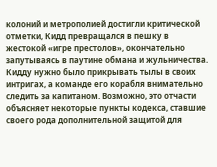колоний и метрополией достигли критической отметки, Кидд превращался в пешку в жестокой «игре престолов», окончательно запутываясь в паутине обмана и жульничества.
Кидду нужно было прикрывать тылы в своих интригах, а команде его корабля внимательно следить за капитаном. Возможно, это отчасти объясняет некоторые пункты кодекса, ставшие своего рода дополнительной защитой для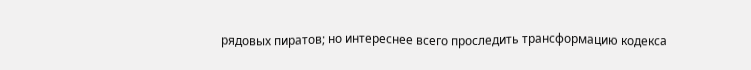рядовых пиратов; но интереснее всего проследить трансформацию кодекса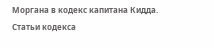Моргана в кодекс капитана Кидда.
Статьи кодекса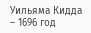Уильяма Кидда – 1696 год